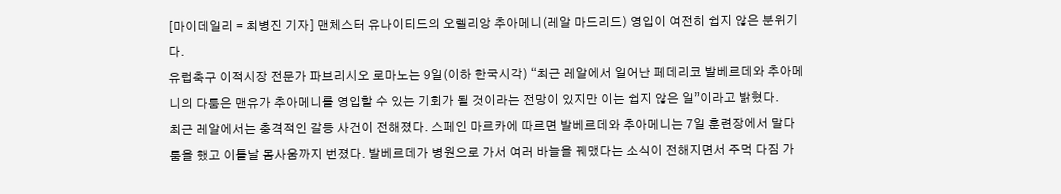[마이데일리 = 최병진 기자] 맨체스터 유나이티드의 오렐리앙 추아메니(레알 마드리드) 영입이 여전히 쉽지 않은 분위기다.
유럽축구 이적시장 전문가 파브리시오 로마노는 9일(이하 한국시각) “최근 레알에서 일어난 페데리코 발베르데와 추아메니의 다툼은 맨유가 추아메니를 영입할 수 있는 기회가 될 것이라는 전망이 있지만 이는 쉽지 않은 일”이라고 밝혔다.
최근 레알에서는 충격적인 갈등 사건이 전해졌다. 스페인 마르카에 따르면 발베르데와 추아메니는 7일 훈련장에서 말다툼을 했고 이틑날 몸사움까지 번졌다. 발베르데가 병원으로 가서 여러 바늘을 꿰맸다는 소식이 전해지면서 주먹 다짐 가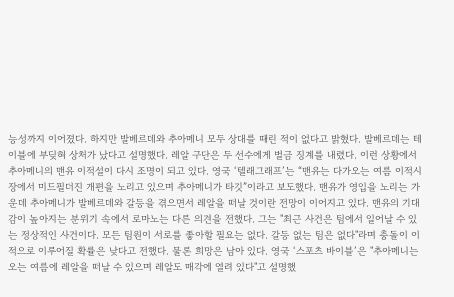능성까지 이어졌다. 하지만 발베르데와 추아메니 모두 상대를 때린 적이 없다고 밝혔다. 발베르데는 테이블에 부딪혀 상처가 났다고 설명했다. 레알 구단은 두 선수에게 벌금 징계를 내렸다. 이런 상황에서 추아메니의 맨유 이적설이 다시 조명이 되고 있다. 영국 ‘텔래그래프’는 “맨유는 다가오는 여름 이적시장에서 미드필더진 개편을 노리고 있으며 추아메니가 타깃”이라고 보도했다. 맨유가 영입을 노리는 가운데 추아메니가 발베르데와 갈등을 겪으면서 레알을 떠날 것이란 전망이 이어지고 있다. 맨유의 기대감이 높아지는 분위기 속에서 로마노는 다른 의견을 전했다. 그는 "최근 사건은 팀에서 일어날 수 있는 정상적인 사건이다. 모든 팀원이 서로를 좋아할 필요는 없다. 갈등 없는 팀은 없다"라며 충돌이 이적으로 이루어질 확률은 낮다고 전했다. 물론 희망은 남아 있다. 영국 ‘스포츠 바이블’은 "추아메니는 오는 여름에 레알을 떠날 수 있으며 레알도 매각에 열려 있다"고 설명했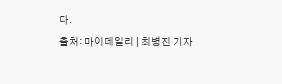다.
출처: 마이데일리 | 최병진 기자